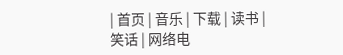| 首页 | 音乐 | 下载 | 读书 | 笑话 | 网络电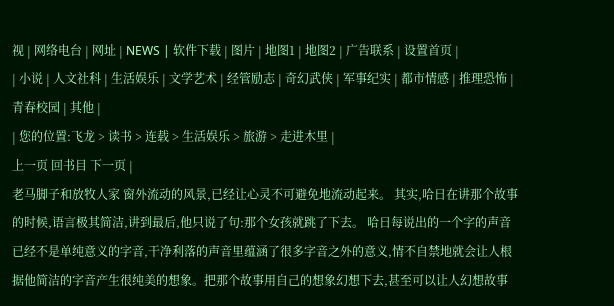视 | 网络电台 | 网址 | NEWS | 软件下载 | 图片 | 地图1 | 地图2 | 广告联系 | 设置首页 |
| 小说 | 人文社科 | 生活娱乐 | 文学艺术 | 经管励志 | 奇幻武侠 | 军事纪实 | 都市情感 | 推理恐怖 | 青春校园 | 其他 |
| 您的位置:飞龙 > 读书 > 连载 > 生活娱乐 > 旅游 > 走进木里 |
上一页 回书目 下一页 |
老马脚子和放牧人家 窗外流动的风景,已经让心灵不可避免地流动起来。 其实,哈日在讲那个故事的时候,语言极其简洁,讲到最后,他只说了句:那个女孩就跳了下去。 哈日每说出的一个字的声音已经不是单纯意义的字音,干净利落的声音里蕴涵了很多字音之外的意义,情不自禁地就会让人根据他简洁的字音产生很纯美的想象。把那个故事用自己的想象幻想下去,甚至可以让人幻想故事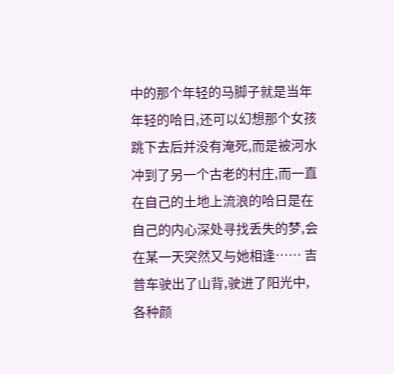中的那个年轻的马脚子就是当年年轻的哈日,还可以幻想那个女孩跳下去后并没有淹死,而是被河水冲到了另一个古老的村庄,而一直在自己的土地上流浪的哈日是在自己的内心深处寻找丢失的梦,会在某一天突然又与她相逢…… 吉普车驶出了山背,驶进了阳光中,各种颜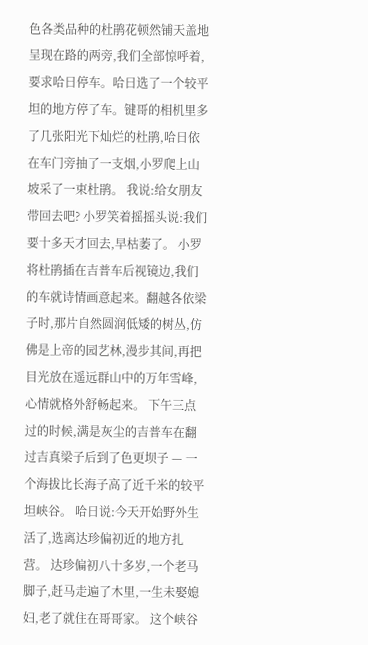色各类品种的杜鹃花顿然铺天盖地呈现在路的两旁,我们全部惊呼着,要求哈日停车。哈日选了一个较平坦的地方停了车。键哥的相机里多了几张阳光下灿烂的杜鹃,哈日依在车门旁抽了一支烟,小罗爬上山坡采了一束杜鹃。 我说:给女朋友带回去吧? 小罗笑着摇摇头说:我们要十多天才回去,早枯萎了。 小罗将杜鹃插在吉普车后视镜边,我们的车就诗情画意起来。翻越各依梁子时,那片自然圆润低矮的树丛,仿佛是上帝的园艺林,漫步其间,再把目光放在遥远群山中的万年雪峰,心情就格外舒畅起来。 下午三点过的时候,满是灰尘的吉普车在翻过吉真梁子后到了色更坝子 — 一个海拔比长海子高了近千米的较平坦峡谷。 哈日说:今天开始野外生活了,选离达珍偏初近的地方扎营。 达珍偏初八十多岁,一个老马脚子,赶马走遍了木里,一生未娶媳妇,老了就住在哥哥家。 这个峡谷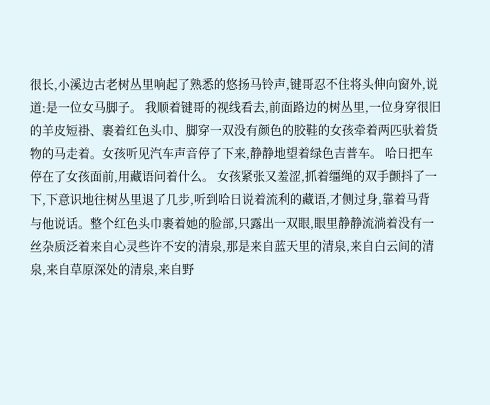很长,小溪边古老树丛里响起了熟悉的悠扬马铃声,键哥忍不住将头伸向窗外,说道:是一位女马脚子。 我顺着键哥的视线看去,前面路边的树丛里,一位身穿很旧的羊皮短褂、裹着红色头巾、脚穿一双没有颜色的胶鞋的女孩牵着两匹驮着货物的马走着。女孩听见汽车声音停了下来,静静地望着绿色吉普车。 哈日把车停在了女孩面前,用藏语问着什么。 女孩紧张又羞涩,抓着缰绳的双手颤抖了一下,下意识地往树丛里退了几步,听到哈日说着流利的藏语,才侧过身,靠着马背与他说话。整个红色头巾裹着她的脸部,只露出一双眼,眼里静静流淌着没有一丝杂质泛着来自心灵些许不安的清泉,那是来自蓝天里的清泉,来自白云间的清泉,来自草原深处的清泉,来自野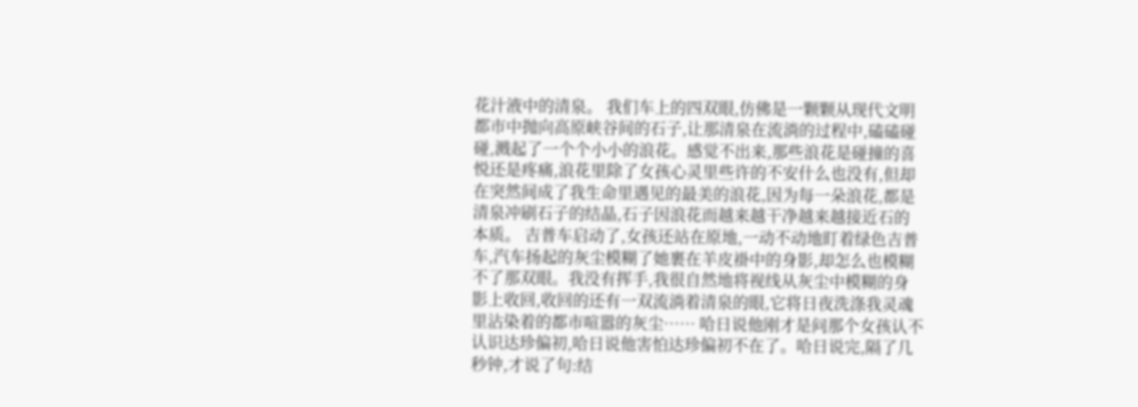花汁液中的清泉。 我们车上的四双眼,仿佛是一颗颗从现代文明都市中抛向高原峡谷间的石子,让那清泉在流淌的过程中,磕磕碰碰,溅起了一个个小小的浪花。感觉不出来,那些浪花是碰撞的喜悦还是疼痛,浪花里除了女孩心灵里些许的不安什么也没有,但却在突然间成了我生命里遇见的最美的浪花,因为每一朵浪花,都是清泉冲刷石子的结晶,石子因浪花而越来越干净越来越接近石的本质。 吉普车启动了,女孩还站在原地,一动不动地盯着绿色吉普车,汽车扬起的灰尘模糊了她裹在羊皮褂中的身影,却怎么也模糊不了那双眼。我没有挥手,我很自然地将视线从灰尘中模糊的身影上收回,收回的还有一双流淌着清泉的眼,它将日夜洗涤我灵魂里沾染着的都市喧嚣的灰尘…… 哈日说他刚才是问那个女孩认不认识达珍偏初,哈日说他害怕达珍偏初不在了。哈日说完,隔了几秒钟,才说了句:结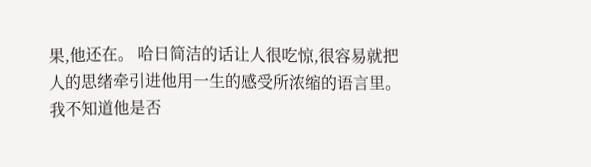果,他还在。 哈日简洁的话让人很吃惊,很容易就把人的思绪牵引进他用一生的感受所浓缩的语言里。我不知道他是否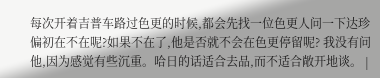每次开着吉普车路过色更的时候,都会先找一位色更人问一下达珍偏初在不在呢?如果不在了,他是否就不会在色更停留呢? 我没有问他,因为感觉有些沉重。哈日的话适合去品,而不适合敞开地谈。 |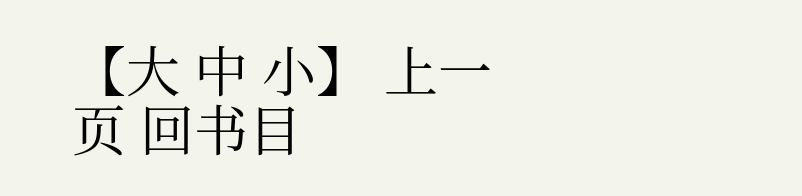【大 中 小】 上一页 回书目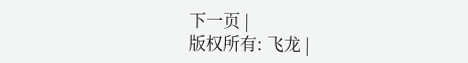下一页 |
版权所有: 飞龙 |